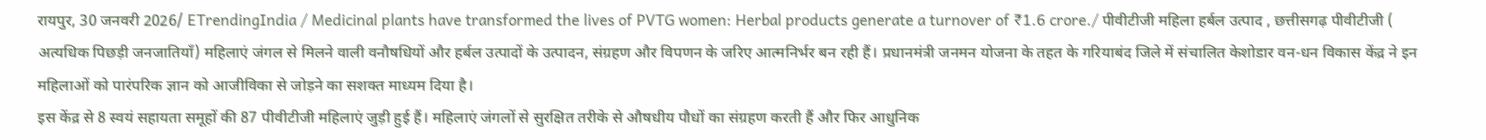रायपुर, 30 जनवरी 2026/ ETrendingIndia / Medicinal plants have transformed the lives of PVTG women: Herbal products generate a turnover of ₹1.6 crore./ पीवीटीजी महिला हर्बल उत्पाद , छत्तीसगढ़ पीवीटीजी ( अत्यधिक पिछड़ी जनजातियाँ) महिलाएं जंगल से मिलने वाली वनौषधियों और हर्बल उत्पादों के उत्पादन, संग्रहण और विपणन के जरिए आत्मनिर्भर बन रही हैं। प्रधानमंत्री जनमन योजना के तहत के गरियाबंद जिले में संचालित केशोडार वन-धन विकास केंद्र ने इन महिलाओं को पारंपरिक ज्ञान को आजीविका से जोड़ने का सशक्त माध्यम दिया है।
इस केंद्र से 8 स्वयं सहायता समूहों की 87 पीवीटीजी महिलाएं जुड़ी हुई हैं। महिलाएं जंगलों से सुरक्षित तरीके से औषधीय पौधों का संग्रहण करती हैं और फिर आधुनिक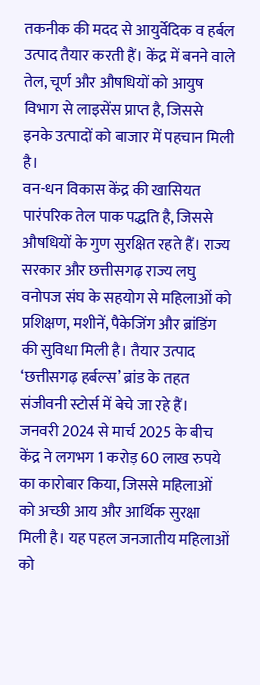तकनीक की मदद से आयुर्वेदिक व हर्बल उत्पाद तैयार करती हैं। केंद्र में बनने वाले तेल, चूर्ण और औषधियों को आयुष विभाग से लाइसेंस प्राप्त है, जिससे इनके उत्पादों को बाजार में पहचान मिली है।
वन-धन विकास केंद्र की खासियत पारंपरिक तेल पाक पद्धति है, जिससे औषधियों के गुण सुरक्षित रहते हैं। राज्य सरकार और छत्तीसगढ़ राज्य लघु वनोपज संघ के सहयोग से महिलाओं को प्रशिक्षण, मशीनें, पैकेजिंग और ब्रांडिंग की सुविधा मिली है। तैयार उत्पाद ‘छत्तीसगढ़ हर्बल्स’ ब्रांड के तहत संजीवनी स्टोर्स में बेचे जा रहे हैं।
जनवरी 2024 से मार्च 2025 के बीच केंद्र ने लगभग 1 करोड़ 60 लाख रुपये का कारोबार किया, जिससे महिलाओं को अच्छी आय और आर्थिक सुरक्षा मिली है। यह पहल जनजातीय महिलाओं को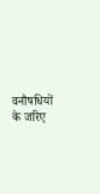वनौषधियों के जरिए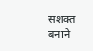सशक्त बनाने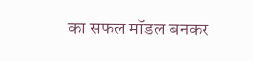का सफल मॉडल बनकर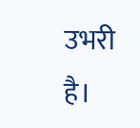उभरी है।